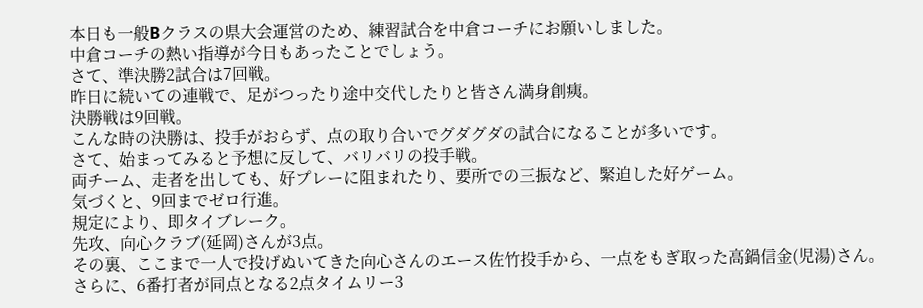本日も一般Bクラスの県大会運営のため、練習試合を中倉コーチにお願いしました。
中倉コーチの熱い指導が今日もあったことでしょう。
さて、準決勝2試合は7回戦。
昨日に続いての連戦で、足がつったり途中交代したりと皆さん満身創痍。
決勝戦は9回戦。
こんな時の決勝は、投手がおらず、点の取り合いでグダグダの試合になることが多いです。
さて、始まってみると予想に反して、バリバリの投手戦。
両チーム、走者を出しても、好プレーに阻まれたり、要所での三振など、緊迫した好ゲーム。
気づくと、9回までゼロ行進。
規定により、即タイブレーク。
先攻、向心クラブ(延岡)さんが3点。
その裏、ここまで一人で投げぬいてきた向心さんのエース佐竹投手から、一点をもぎ取った高鍋信金(児湯)さん。
さらに、6番打者が同点となる2点タイムリー3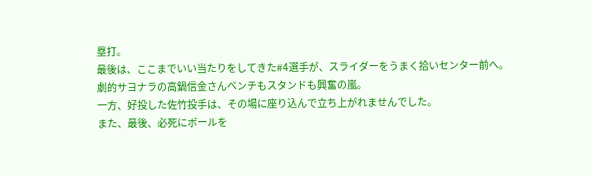塁打。
最後は、ここまでいい当たりをしてきた#4選手が、スライダーをうまく拾いセンター前へ。
劇的サヨナラの高鍋信金さんベンチもスタンドも興奮の嵐。
一方、好投した佐竹投手は、その場に座り込んで立ち上がれませんでした。
また、最後、必死にボールを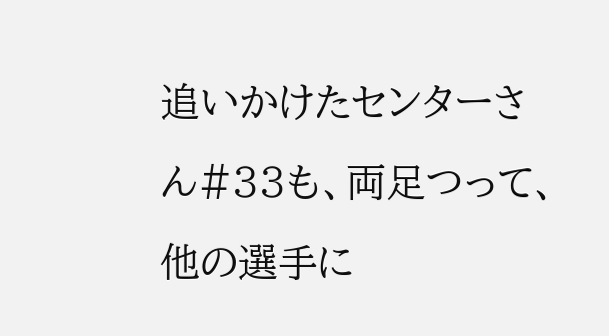追いかけたセンターさん#33も、両足つって、他の選手に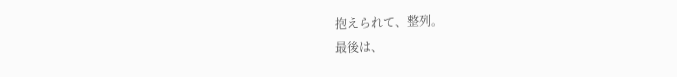抱えられて、整列。
最後は、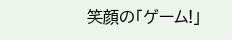笑顔の「ゲーム!」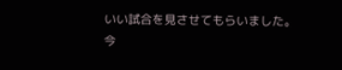いい試合を見させてもらいました。
今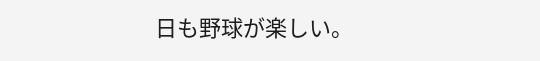日も野球が楽しい。